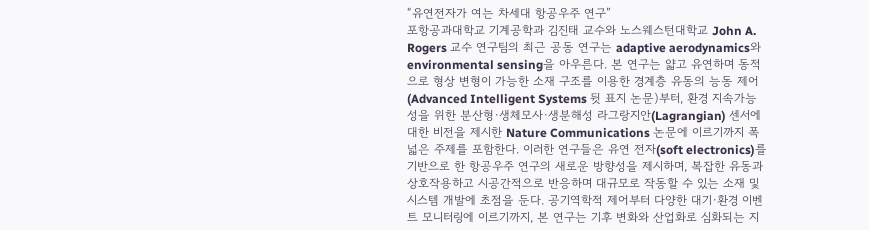“유연전자가 여는 차세대 항공우주 연구”
포항공과대학교 기계공학과 김진태 교수와 노스웨스턴대학교 John A. Rogers 교수 연구팀의 최근 공동 연구는 adaptive aerodynamics와 environmental sensing을 아우른다. 본 연구는 얇고 유연하며 동적으로 형상 변형이 가능한 소재 구조를 이용한 경계층 유동의 능동 제어(Advanced Intelligent Systems 뒷 표지 논문)부터, 환경 지속가능성을 위한 분산형·생체모사·생분해성 라그랑지안(Lagrangian) 센서에 대한 비전을 제시한 Nature Communications 논문에 이르기까지 폭넓은 주제를 포함한다. 이러한 연구들은 유연 전자(soft electronics)를 기반으로 한 항공우주 연구의 새로운 방향성을 제시하며, 복잡한 유동과 상호작용하고 시공간적으로 반응하며 대규모로 작동할 수 있는 소재 및 시스템 개발에 초점을 둔다. 공기역학적 제어부터 다양한 대기·환경 이벤트 모니터링에 이르기까지, 본 연구는 기후 변화와 산업화로 심화되는 지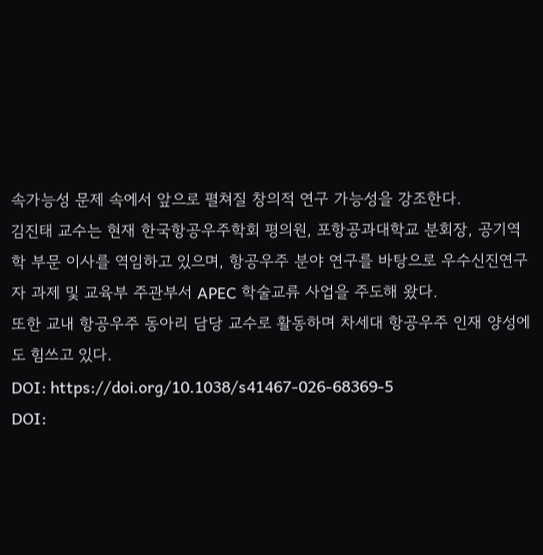속가능성 문제 속에서 앞으로 펼쳐질 창의적 연구 가능성을 강조한다.
김진태 교수는 현재 한국항공우주학회 평의원, 포항공과대학교 분회장, 공기역학 부문 이사를 역임하고 있으며, 항공우주 분야 연구를 바탕으로 우수신진연구자 과제 및 교육부 주관부서 APEC 학술교류 사업을 주도해 왔다.
또한 교내 항공우주 동아리 담당 교수로 활동하며 차세대 항공우주 인재 양성에도 힘쓰고 있다.
DOI: https://doi.org/10.1038/s41467-026-68369-5
DOI: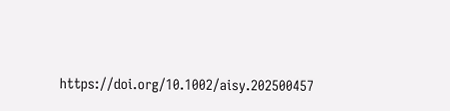https://doi.org/10.1002/aisy.202500457